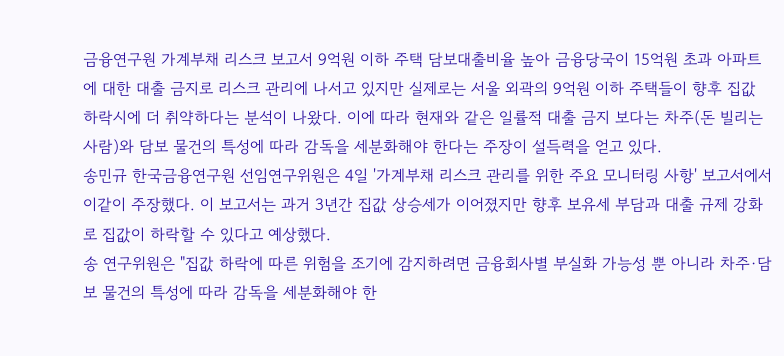금융연구원 가계부채 리스크 보고서 9억원 이하 주택 담보대출비율 높아 금융당국이 15억원 초과 아파트에 대한 대출 금지로 리스크 관리에 나서고 있지만 실제로는 서울 외곽의 9억원 이하 주택들이 향후 집값 하락시에 더 취약하다는 분석이 나왔다. 이에 따라 현재와 같은 일률적 대출 금지 보다는 차주(돈 빌리는 사람)와 담보 물건의 특성에 따라 감독을 세분화해야 한다는 주장이 설득력을 얻고 있다.
송민규 한국금융연구원 선임연구위원은 4일 '가계부채 리스크 관리를 위한 주요 모니터링 사항' 보고서에서 이같이 주장했다. 이 보고서는 과거 3년간 집값 상승세가 이어졌지만 향후 보유세 부담과 대출 규제 강화로 집값이 하락할 수 있다고 예상했다.
송 연구위원은 "집값 하락에 따른 위험을 조기에 감지하려면 금융회사별 부실화 가능성 뿐 아니라 차주·담보 물건의 특성에 따라 감독을 세분화해야 한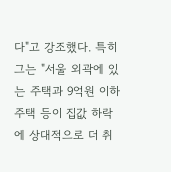다"고 강조했다. 특히 그는 "서울 외곽에 있는 주택과 9억원 이하 주택 등이 집값 하락에 상대적으로 더 취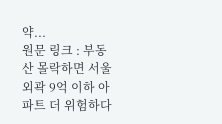약...
원문 링크 : 부동산 몰락하면 서울 외곽 9억 이하 아파트 더 위험하다